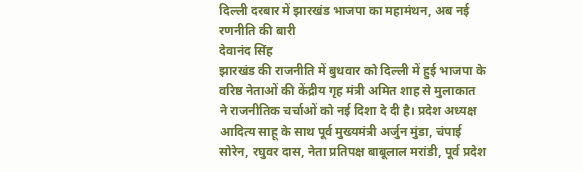दिल्ली दरबार में झारखंड भाजपा का महामंथन, अब नई रणनीति की बारी
देवानंद सिंह
झारखंड की राजनीति में बुधवार को दिल्ली में हुई भाजपा के वरिष्ठ नेताओं की केंद्रीय गृह मंत्री अमित शाह से मुलाकात ने राजनीतिक चर्चाओं को नई दिशा दे दी है। प्रदेश अध्यक्ष आदित्य साहू के साथ पूर्व मुख्यमंत्री अर्जुन मुंडा, चंपाई सोरेन, रघुवर दास, नेता प्रतिपक्ष बाबूलाल मरांडी, पूर्व प्रदेश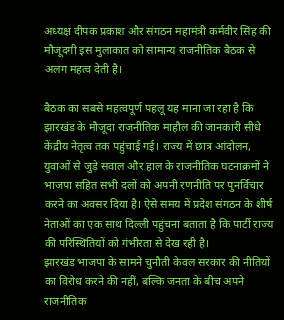अध्यक्ष दीपक प्रकाश और संगठन महामंत्री कर्मवीर सिंह की मौजूदगी इस मुलाकात को सामान्य राजनीतिक बैठक से अलग महत्व देती है।

बैठक का सबसे महत्वपूर्ण पहलू यह माना जा रहा है कि झारखंड के मौजूदा राजनीतिक माहौल की जानकारी सीधे केंद्रीय नेतृत्व तक पहुंचाई गई। राज्य में छात्र आंदोलन, युवाओं से जुड़े सवाल और हाल के राजनीतिक घटनाक्रमों ने भाजपा सहित सभी दलों को अपनी रणनीति पर पुनर्विचार करने का अवसर दिया है। ऐसे समय में प्रदेश संगठन के शीर्ष नेताओं का एक साथ दिल्ली पहुंचना बताता है कि पार्टी राज्य की परिस्थितियों को गंभीरता से देख रही है।
झारखंड भाजपा के सामने चुनौती केवल सरकार की नीतियों का विरोध करने की नहीं, बल्कि जनता के बीच अपने राजनीतिक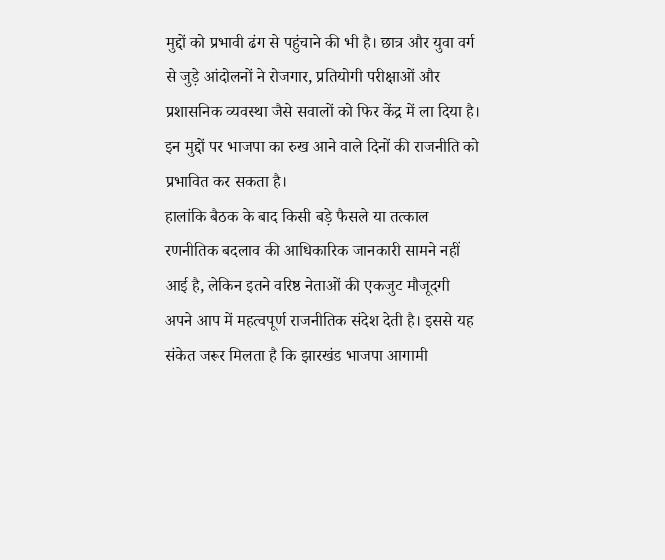मुद्दों को प्रभावी ढंग से पहुंचाने की भी है। छात्र और युवा वर्ग से जुड़े आंदोलनों ने रोजगार, प्रतियोगी परीक्षाओं और प्रशासनिक व्यवस्था जैसे सवालों को फिर केंद्र में ला दिया है। इन मुद्दों पर भाजपा का रुख आने वाले दिनों की राजनीति को प्रभावित कर सकता है।
हालांकि बैठक के बाद किसी बड़े फैसले या तत्काल रणनीतिक बदलाव की आधिकारिक जानकारी सामने नहीं आई है, लेकिन इतने वरिष्ठ नेताओं की एकजुट मौजूदगी अपने आप में महत्वपूर्ण राजनीतिक संदेश देती है। इससे यह संकेत जरूर मिलता है कि झारखंड भाजपा आगामी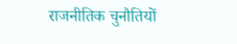राजनीतिक चुनौतियों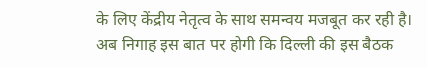के लिए केंद्रीय नेतृत्व के साथ समन्वय मजबूत कर रही है।
अब निगाह इस बात पर होगी कि दिल्ली की इस बैठक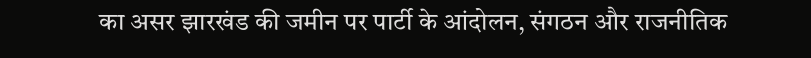का असर झारखंड की जमीन पर पार्टी के आंदोलन, संगठन और राजनीतिक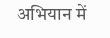अभियान में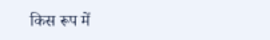किस रूप में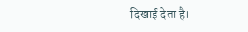दिखाई देता है।